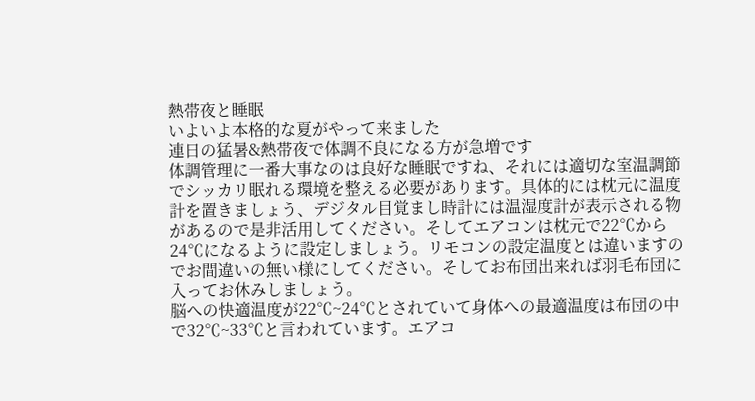熱帯夜と睡眠
いよいよ本格的な夏がやって来ました
連日の猛暑&熱帯夜で体調不良になる方が急増です
体調管理に一番大事なのは良好な睡眠ですね、それには適切な室温調節でシッカリ眠れる環境を整える必要があります。具体的には枕元に温度計を置きましょう、デジタル目覚まし時計には温湿度計が表示される物があるので是非活用してください。そしてエアコンは枕元で22℃から24℃になるように設定しましょう。リモコンの設定温度とは違いますのでお間違いの無い様にしてください。そしてお布団出来れば羽毛布団に入ってお休みしましょう。
脳への快適温度が22℃~24℃とされていて身体への最適温度は布団の中で32℃~33℃と言われています。エアコ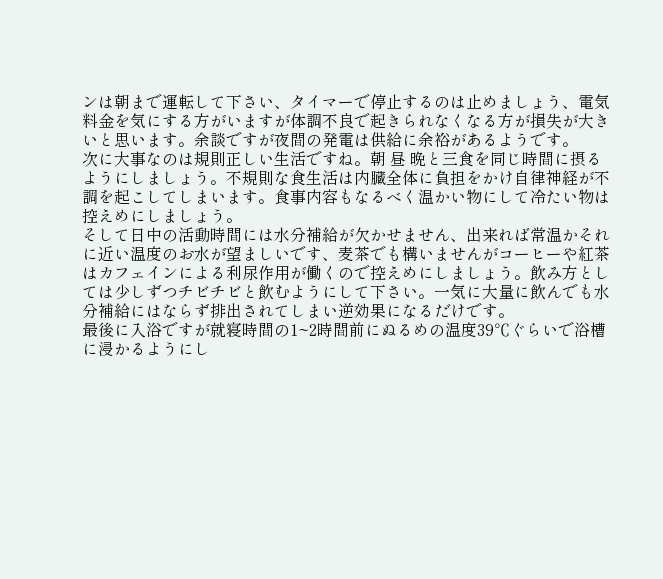ンは朝まで運転して下さい、タイマーで停止するのは止めましょう、電気料金を気にする方がいますが体調不良で起きられなくなる方が損失が大きいと思います。余談ですが夜間の発電は供給に余裕があるようです。
次に大事なのは規則正しい生活ですね。朝 昼 晩と三食を同じ時間に摂るようにしましょう。不規則な食生活は内臓全体に負担をかけ自律神経が不調を起こしてしまいます。食事内容もなるべく温かい物にして冷たい物は控えめにしましょう。
そして日中の活動時間には水分補給が欠かせません、出来れば常温かそれに近い温度のお水が望ましいです、麦茶でも構いませんがコーヒーや紅茶はカフェインによる利尿作用が働くので控えめにしましょう。飲み方としては少しずつチビチビと飲むようにして下さい。一気に大量に飲んでも水分補給にはならず排出されてしまい逆効果になるだけです。
最後に入浴ですが就寝時間の1~2時間前にぬるめの温度39℃ぐらいで浴槽に浸かるようにし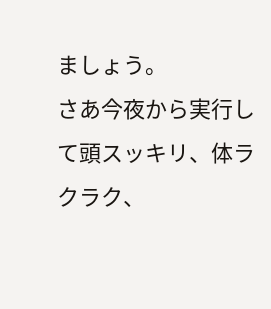ましょう。
さあ今夜から実行して頭スッキリ、体ラクラク、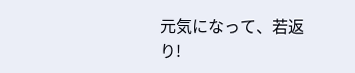元気になって、若返り!